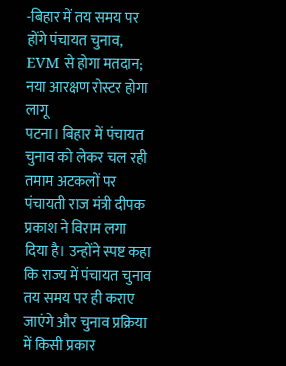-बिहार में तय समय पर होंगे पंचायत चुनाव, EVM से होगा मतदान; नया आरक्षण रोस्टर होगा लागू
पटना। बिहार में पंचायत चुनाव को लेकर चल रही तमाम अटकलों पर पंचायती राज मंत्री दीपक प्रकाश ने विराम लगा दिया है। उन्होंने स्पष्ट कहा कि राज्य में पंचायत चुनाव तय समय पर ही कराए जाएंगे और चुनाव प्रक्रिया में किसी प्रकार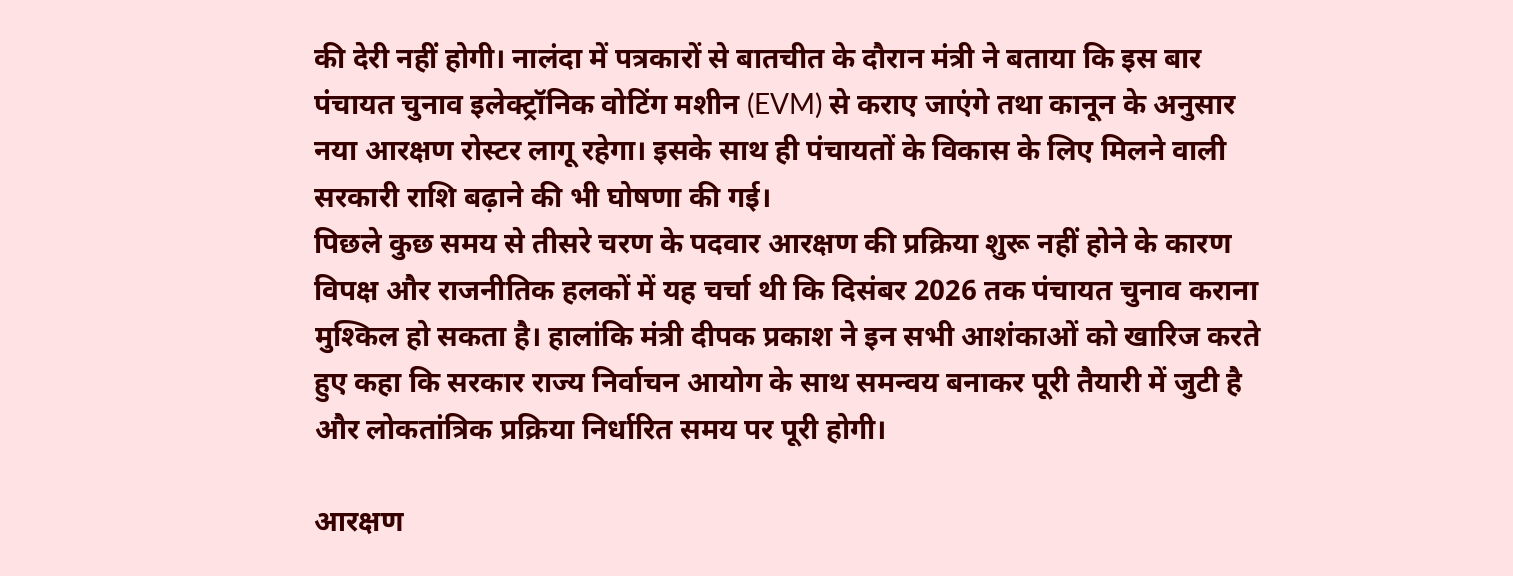की देरी नहीं होगी। नालंदा में पत्रकारों से बातचीत के दौरान मंत्री ने बताया कि इस बार पंचायत चुनाव इलेक्ट्रॉनिक वोटिंग मशीन (EVM) से कराए जाएंगे तथा कानून के अनुसार नया आरक्षण रोस्टर लागू रहेगा। इसके साथ ही पंचायतों के विकास के लिए मिलने वाली सरकारी राशि बढ़ाने की भी घोषणा की गई।
पिछले कुछ समय से तीसरे चरण के पदवार आरक्षण की प्रक्रिया शुरू नहीं होने के कारण विपक्ष और राजनीतिक हलकों में यह चर्चा थी कि दिसंबर 2026 तक पंचायत चुनाव कराना मुश्किल हो सकता है। हालांकि मंत्री दीपक प्रकाश ने इन सभी आशंकाओं को खारिज करते हुए कहा कि सरकार राज्य निर्वाचन आयोग के साथ समन्वय बनाकर पूरी तैयारी में जुटी है और लोकतांत्रिक प्रक्रिया निर्धारित समय पर पूरी होगी।

आरक्षण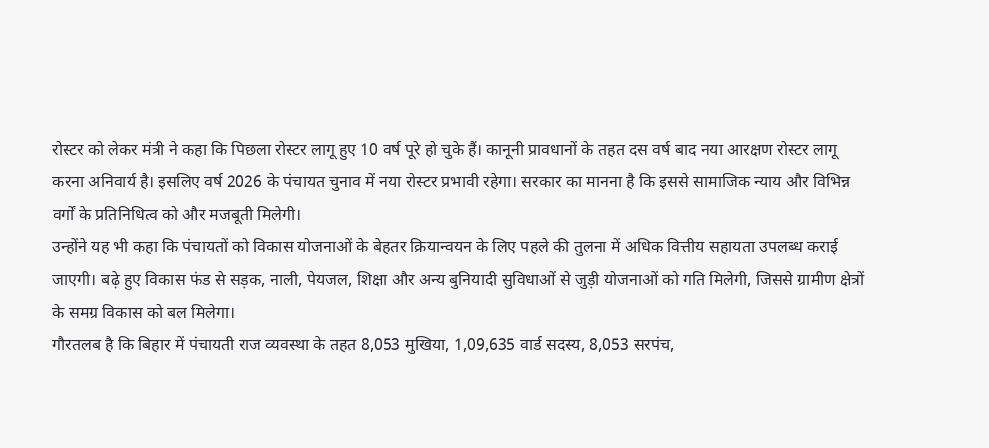रोस्टर को लेकर मंत्री ने कहा कि पिछला रोस्टर लागू हुए 10 वर्ष पूरे हो चुके हैं। कानूनी प्रावधानों के तहत दस वर्ष बाद नया आरक्षण रोस्टर लागू करना अनिवार्य है। इसलिए वर्ष 2026 के पंचायत चुनाव में नया रोस्टर प्रभावी रहेगा। सरकार का मानना है कि इससे सामाजिक न्याय और विभिन्न वर्गों के प्रतिनिधित्व को और मजबूती मिलेगी।
उन्होंने यह भी कहा कि पंचायतों को विकास योजनाओं के बेहतर क्रियान्वयन के लिए पहले की तुलना में अधिक वित्तीय सहायता उपलब्ध कराई जाएगी। बढ़े हुए विकास फंड से सड़क, नाली, पेयजल, शिक्षा और अन्य बुनियादी सुविधाओं से जुड़ी योजनाओं को गति मिलेगी, जिससे ग्रामीण क्षेत्रों के समग्र विकास को बल मिलेगा।
गौरतलब है कि बिहार में पंचायती राज व्यवस्था के तहत 8,053 मुखिया, 1,09,635 वार्ड सदस्य, 8,053 सरपंच,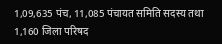1,09,635 पंच, 11,085 पंचायत समिति सदस्य तथा 1,160 जिला परिषद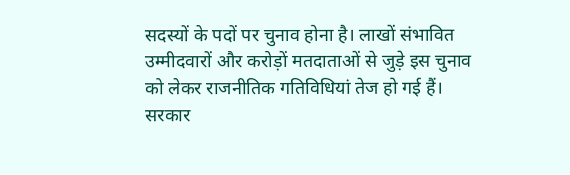सदस्यों के पदों पर चुनाव होना है। लाखों संभावित उम्मीदवारों और करोड़ों मतदाताओं से जुड़े इस चुनाव को लेकर राजनीतिक गतिविधियां तेज हो गई हैं। सरकार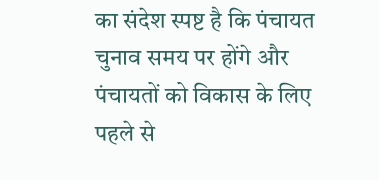का संदेश स्पष्ट है कि पंचायत चुनाव समय पर होंगे और पंचायतों को विकास के लिए पहले से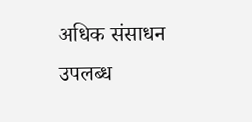अधिक संसाधन उपलब्ध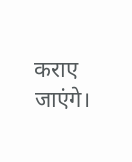कराए जाएंगे।